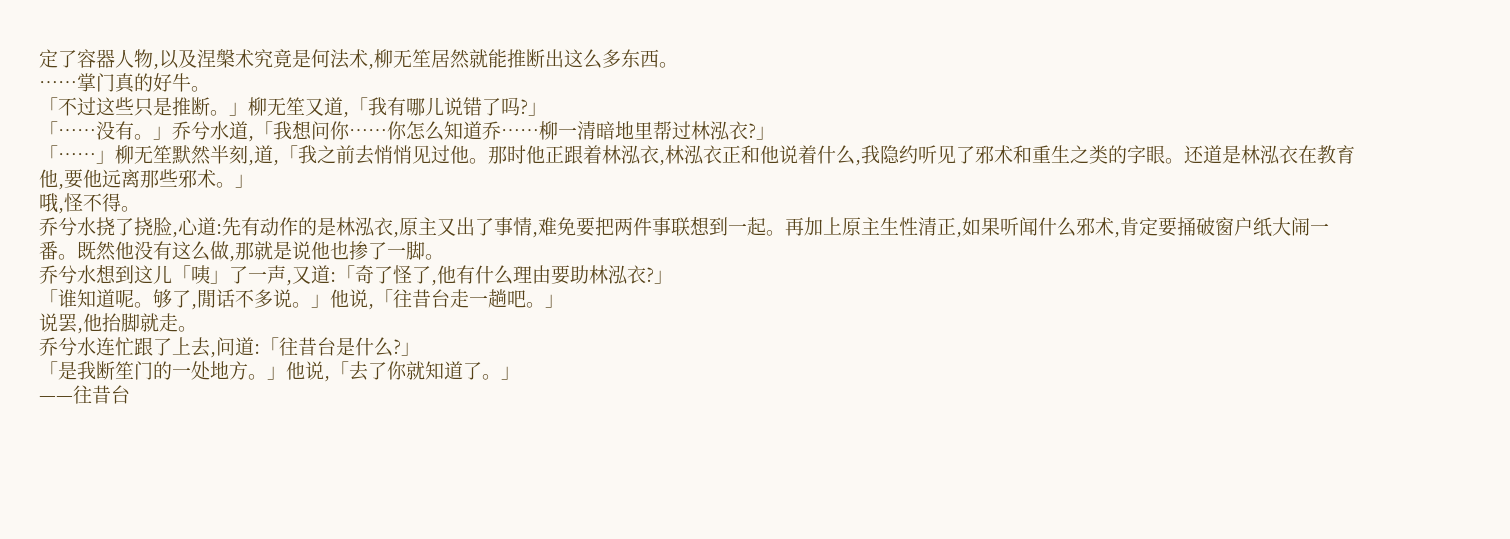定了容器人物,以及涅槃术究竟是何法术,柳无笙居然就能推断出这么多东西。
……掌门真的好牛。
「不过这些只是推断。」柳无笙又道,「我有哪儿说错了吗?」
「……没有。」乔兮水道,「我想问你……你怎么知道乔……柳一清暗地里帮过林泓衣?」
「……」柳无笙默然半刻,道,「我之前去悄悄见过他。那时他正跟着林泓衣,林泓衣正和他说着什么,我隐约听见了邪术和重生之类的字眼。还道是林泓衣在教育他,要他远离那些邪术。」
哦,怪不得。
乔兮水挠了挠脸,心道:先有动作的是林泓衣,原主又出了事情,难免要把两件事联想到一起。再加上原主生性清正,如果听闻什么邪术,肯定要捅破窗户纸大闹一番。既然他没有这么做,那就是说他也掺了一脚。
乔兮水想到这儿「咦」了一声,又道:「奇了怪了,他有什么理由要助林泓衣?」
「谁知道呢。够了,閒话不多说。」他说,「往昔台走一趟吧。」
说罢,他抬脚就走。
乔兮水连忙跟了上去,问道:「往昔台是什么?」
「是我断笙门的一处地方。」他说,「去了你就知道了。」
——往昔台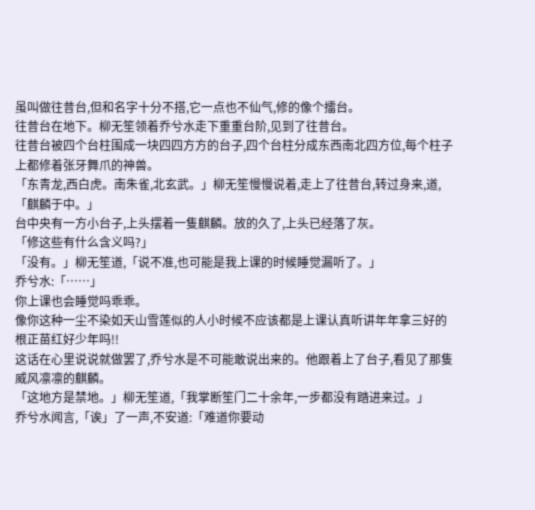虽叫做往昔台,但和名字十分不搭,它一点也不仙气,修的像个擂台。
往昔台在地下。柳无笙领着乔兮水走下重重台阶,见到了往昔台。
往昔台被四个台柱围成一块四四方方的台子,四个台柱分成东西南北四方位,每个柱子上都修着张牙舞爪的神兽。
「东青龙,西白虎。南朱雀,北玄武。」柳无笙慢慢说着,走上了往昔台,转过身来,道,「麒麟于中。」
台中央有一方小台子,上头摆着一隻麒麟。放的久了,上头已经落了灰。
「修这些有什么含义吗?」
「没有。」柳无笙道,「说不准,也可能是我上课的时候睡觉漏听了。」
乔兮水:「……」
你上课也会睡觉吗乖乖。
像你这种一尘不染如天山雪莲似的人小时候不应该都是上课认真听讲年年拿三好的根正苗红好少年吗!!
这话在心里说说就做罢了,乔兮水是不可能敢说出来的。他跟着上了台子,看见了那隻威风凛凛的麒麟。
「这地方是禁地。」柳无笙道,「我掌断笙门二十余年,一步都没有踏进来过。」
乔兮水闻言,「诶」了一声,不安道:「难道你要动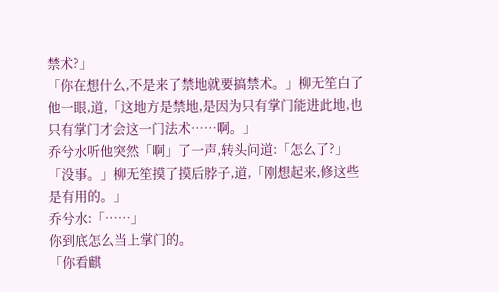禁术?」
「你在想什么,不是来了禁地就要搞禁术。」柳无笙白了他一眼,道,「这地方是禁地,是因为只有掌门能进此地,也只有掌门才会这一门法术……啊。」
乔兮水听他突然「啊」了一声,转头问道:「怎么了?」
「没事。」柳无笙摸了摸后脖子,道,「刚想起来,修这些是有用的。」
乔兮水:「……」
你到底怎么当上掌门的。
「你看麒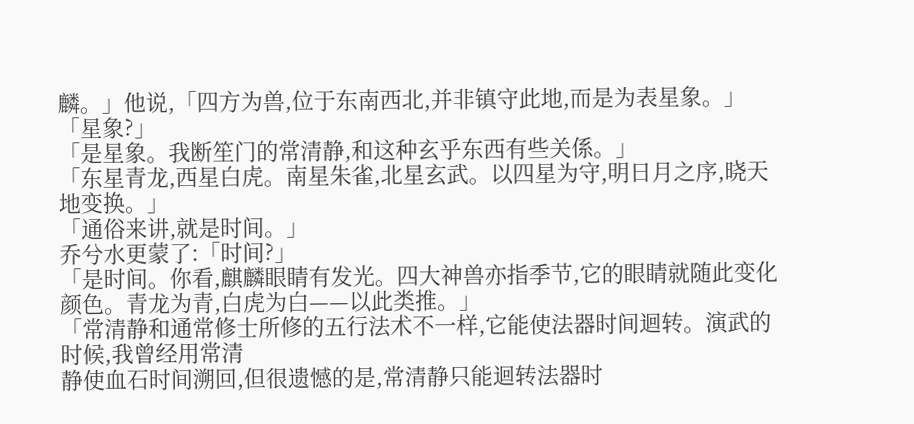麟。」他说,「四方为兽,位于东南西北,并非镇守此地,而是为表星象。」
「星象?」
「是星象。我断笙门的常清静,和这种玄乎东西有些关係。」
「东星青龙,西星白虎。南星朱雀,北星玄武。以四星为守,明日月之序,晓天地变换。」
「通俗来讲,就是时间。」
乔兮水更蒙了:「时间?」
「是时间。你看,麒麟眼睛有发光。四大神兽亦指季节,它的眼睛就随此变化颜色。青龙为青,白虎为白——以此类推。」
「常清静和通常修士所修的五行法术不一样,它能使法器时间迴转。演武的时候,我曾经用常清
静使血石时间溯回,但很遗憾的是,常清静只能迴转法器时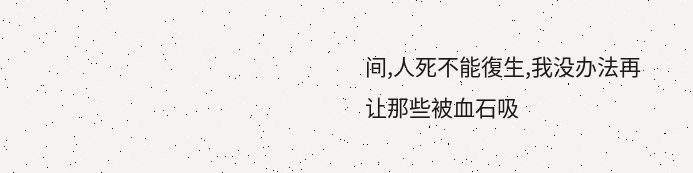间,人死不能復生,我没办法再让那些被血石吸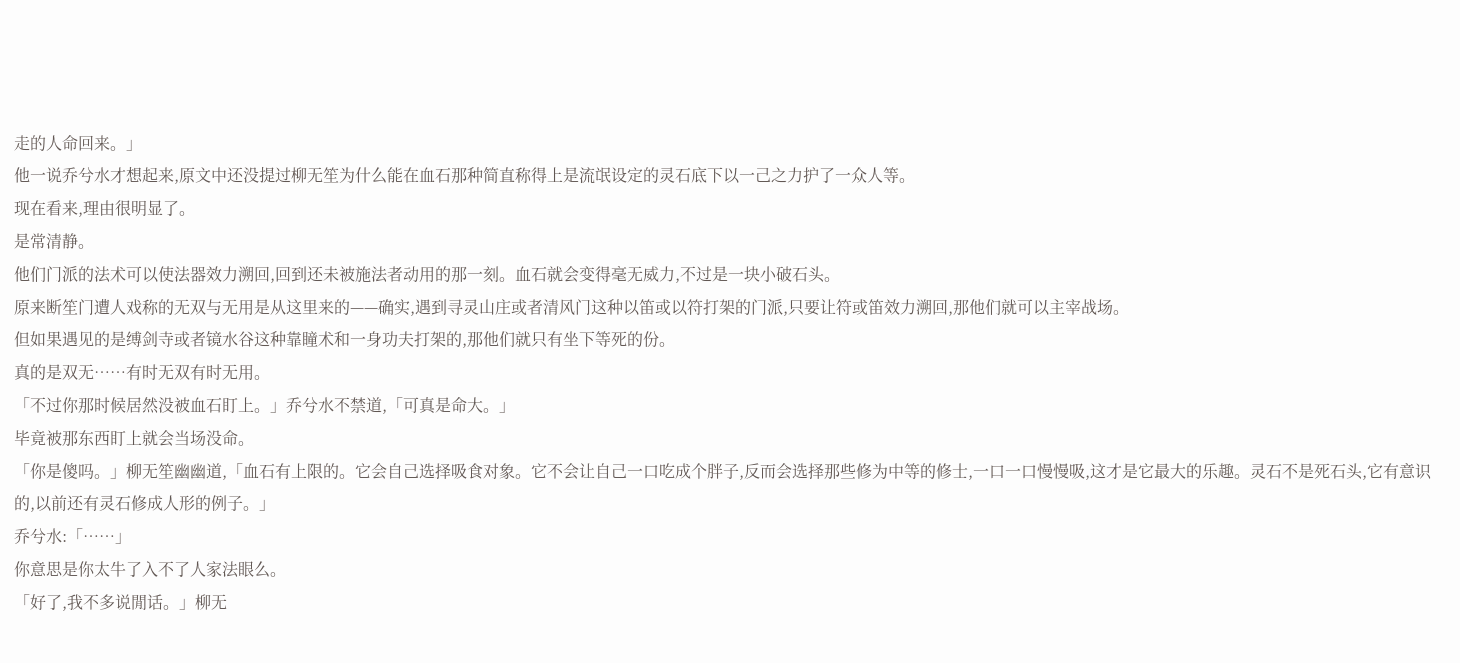走的人命回来。」
他一说乔兮水才想起来,原文中还没提过柳无笙为什么能在血石那种简直称得上是流氓设定的灵石底下以一己之力护了一众人等。
现在看来,理由很明显了。
是常清静。
他们门派的法术可以使法器效力溯回,回到还未被施法者动用的那一刻。血石就会变得毫无威力,不过是一块小破石头。
原来断笙门遭人戏称的无双与无用是从这里来的——确实,遇到寻灵山庄或者清风门这种以笛或以符打架的门派,只要让符或笛效力溯回,那他们就可以主宰战场。
但如果遇见的是缚剑寺或者镜水谷这种靠瞳术和一身功夫打架的,那他们就只有坐下等死的份。
真的是双无……有时无双有时无用。
「不过你那时候居然没被血石盯上。」乔兮水不禁道,「可真是命大。」
毕竟被那东西盯上就会当场没命。
「你是傻吗。」柳无笙幽幽道,「血石有上限的。它会自己选择吸食对象。它不会让自己一口吃成个胖子,反而会选择那些修为中等的修士,一口一口慢慢吸,这才是它最大的乐趣。灵石不是死石头,它有意识的,以前还有灵石修成人形的例子。」
乔兮水:「……」
你意思是你太牛了入不了人家法眼么。
「好了,我不多说閒话。」柳无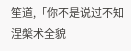笙道,「你不是说过不知涅槃术全貌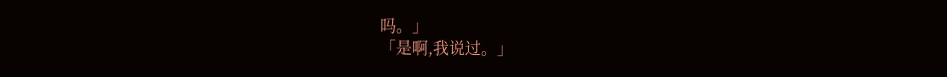吗。」
「是啊,我说过。」